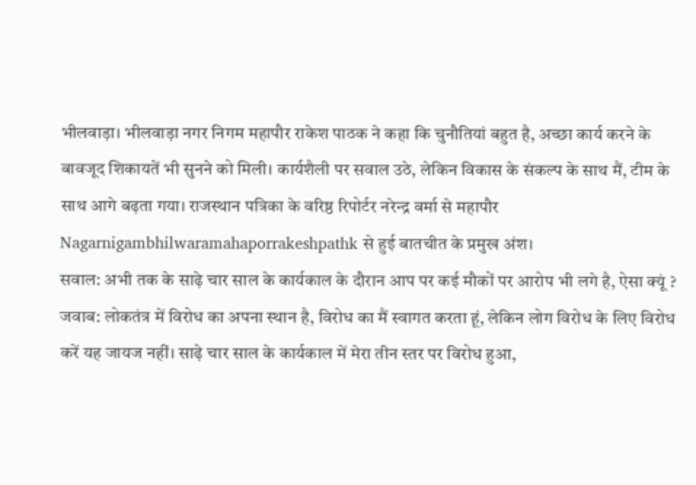भीलवाड़ा। भीलवाड़ा नगर निगम महापौर राकेश पाठक ने कहा कि चुनौतियां बहुत है, अच्छा कार्य करने के बावजूद शिकायतें भी सुनने को मिली। कार्यशैली पर सवाल उठे, लेकिन विकास के संकल्प के साथ मैं, टीम के साथ आगे बढ़ता गया। राजस्थान पत्रिका के वरिष्ठ रिपोर्टर नरेन्द्र वर्मा से महापौर Nagarnigambhilwaramahaporrakeshpathk से हुई बातचीत के प्रमुख अंश।
सवाल: अभी तक के साढ़े चार साल के कार्यकाल के दौरान आप पर कई मौकों पर आरोप भी लगे है, ऐसा क्यूं ?
जवाब: लोकतंत्र में विरोध का अपना स्थान है, विरोध का मैं स्वागत करता हूं, लेकिन लोग विरोध के लिए विरोध करें यह जायज नहीं। साढ़े चार साल के कार्यकाल में मेरा तीन स्तर पर विरोध हुआ,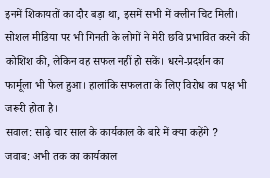इनमें शिकायतों का दौर बड़ा था, इसमें सभी में क्लीन चिट मिली। सोशल मीडिया पर भी गिनती के लोगों ने मेरी छवि प्रभावित करने की कोशिश की, लेकिन वह सफल नहीं हो सकें। धरने-प्रदर्शन का फार्मूला भी फेल हुआ। हालांकि सफलता के लिए विरोध का पक्ष भी जरूरी होता है।
सवाल: साढ़े चार साल के कार्यकाल के बारे में क्या कहेंगे ?
जवाब: अभी तक का कार्यकाल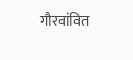गौरवांवित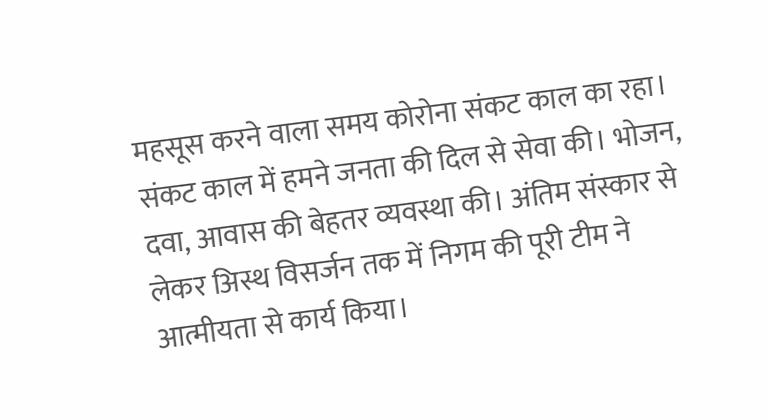महसूस करने वाला समय कोरोना संकट काल का रहा। संकट काल में हमने जनता की दिल से सेवा की। भोजन, दवा, आवास की बेहतर व्यवस्था की। अंतिम संस्कार से लेकर अिस्थ विसर्जन तक में निगम की पूरी टीम ने आत्मीयता से कार्य किया।